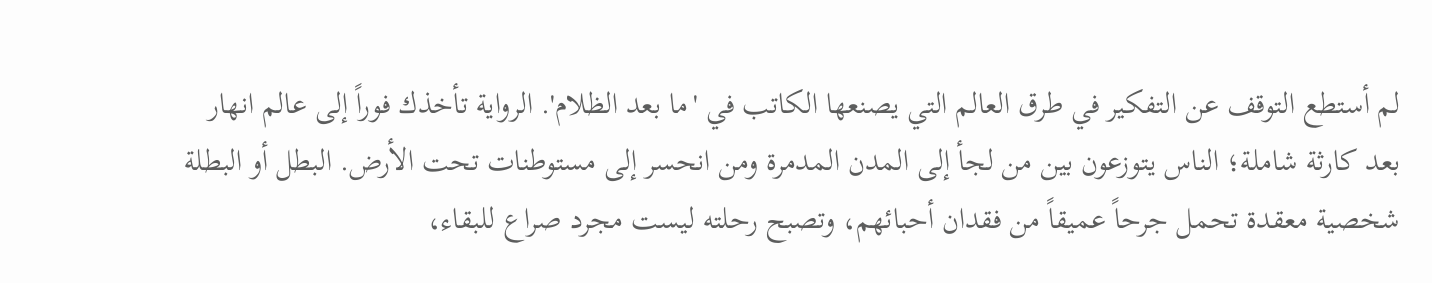لم أستطع التوقف عن التفكير في طرق العالم التي يصنعها الكاتب في 'ما بعد الظلام'. الرواية تأخذك فوراً إلى عالم انهار بعد كارثة شاملة؛ الناس يتوزعون بين من لجأ إلى المدن المدمرة ومن انحسر إلى مستوطنات تحت الأرض. البطل أو البطلة شخصية معقدة تحمل جرحاً عميقاً من فقدان أحبائهم، وتصبح رحلته ليست مجرد صراع للبقاء،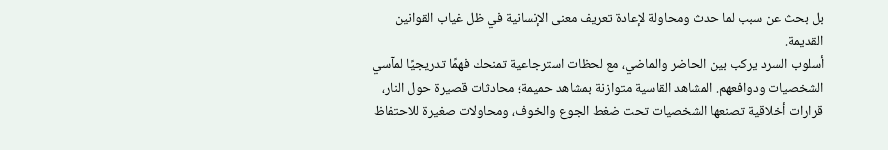بل بحث عن سبب لما حدث ومحاولة لإعادة تعريف معنى الإنسانية في ظل غياب القوانين القديمة.
أسلوب السرد يركب بين الحاضر والماضي، مع لحظات استرجاعية تمنحك فهمًا تدريجيًا لمآسي الشخصيات ودوافعهم. المشاهد القاسية متوازنة بمشاهد حميمة؛ محادثات قصيرة حول النار، قرارات أخلاقية تصنعها الشخصيات تحت ضغط الجوع والخوف، ومحاولات صغيرة للاحتفاظ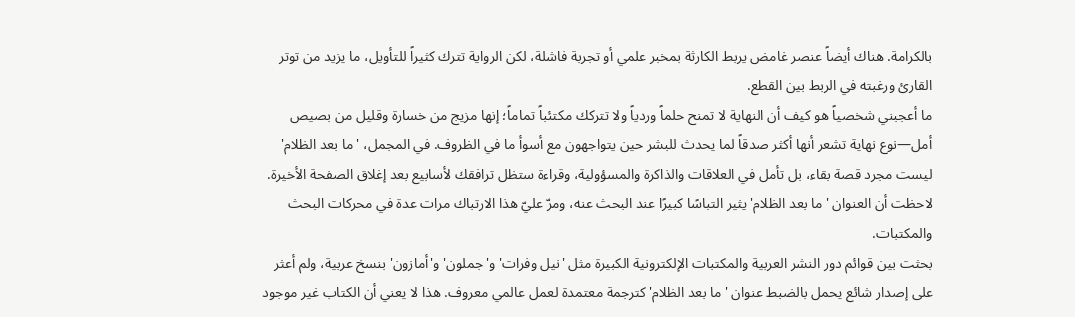بالكرامة. هناك أيضاً عنصر غامض يربط الكارثة بمخبر علمي أو تجربة فاشلة، لكن الرواية تترك كثيراً للتأويل، ما يزيد من توتر القارئ ورغبته في الربط بين القطع.
ما أعجبني شخصياً هو كيف أن النهاية لا تمنح حلماً وردياً ولا تتركك مكتئباً تماماً؛ إنها مزيج من خسارة وقليل من بصيص أمل—نوع نهاية تشعر أنها أكثر صدقاً لما يحدث للبشر حين يتواجهون مع أسوأ ما في الظروف. في المجمل، 'ما بعد الظلام' ليست مجرد قصة بقاء، بل تأمل في العلاقات والذاكرة والمسؤولية، وقراءة ستظل ترافقك لأسابيع بعد إغلاق الصفحة الأخيرة.
لاحظت أن العنوان 'ما بعد الظلام' يثير التباسًا كبيرًا عند البحث عنه، ومرّ عليّ هذا الارتباك مرات عدة في محركات البحث والمكتبات.
بحثت بين قوائم دور النشر العربية والمكتبات الإلكترونية الكبيرة مثل 'نيل وفرات' و'جملون' و'أمازون' بنسخ عربية، ولم أعثر على إصدار شائع يحمل بالضبط عنوان 'ما بعد الظلام' كترجمة معتمدة لعمل عالمي معروف. هذا لا يعني أن الكتاب غير موجود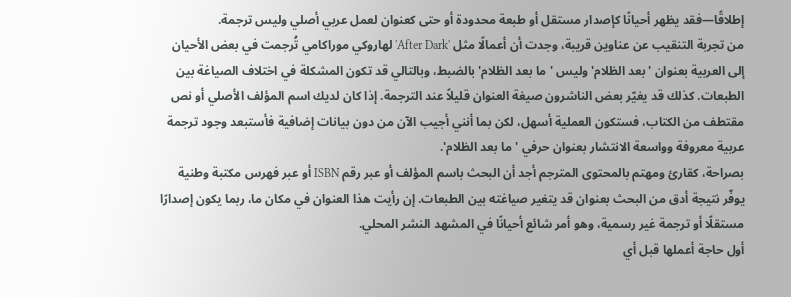إطلاقًا—فقد يظهر أحيانًا كإصدار مستقل أو طبعة محدودة أو حتى كعنوان لعمل عربي أصلي وليس ترجمة.
من تجربة التنقيب عن عناوين قريبة، وجدت أن أعمالًا مثل 'After Dark' لهاروكي موراكامي تُرجمت في بعض الأحيان إلى العربية بعنوان 'بعد الظلام' وليس 'ما بعد الظلام' بالضبط، وبالتالي قد تكون المشكلة في اختلاف الصياغة بين الطبعات. كذلك قد يغيّر بعض الناشرون صيغة العنوان قليلاً عند الترجمة. إذا كان لديك اسم المؤلف الأصلي أو نص مقتطف من الكتاب، فستكون العملية أسهل، لكن بما أنني أجيب الآن من دون بيانات إضافية فأستبعد وجود ترجمة عربية معروفة وواسعة الانتشار بعنوان حرفي 'ما بعد الظلام'.
بصراحة، كقارئ ومهتم بالمحتوى المترجم أجد أن البحث باسم المؤلف أو عبر رقم ISBN أو عبر فهرس مكتبة وطنية يوفّر نتيجة أدق من البحث بعنوان قد يتغير صياغته بين الطبعات. إن رأيت هذا العنوان في مكان ما، ربما يكون إصدارًا مستقلًا أو ترجمة غير رسمية، وهو أمر شائع أحيانًا في المشهد النشر المحلي.
أول حاجة أعملها قبل أي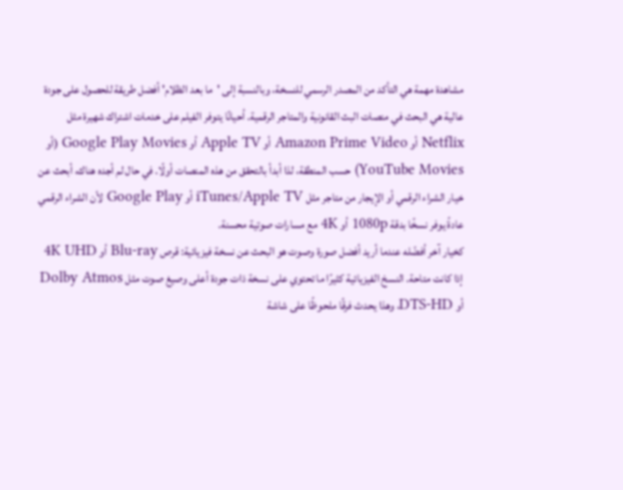مشاهدة مهمة هي التأكد من المصدر الرسمي للنسخة، وبالنسبة إلى 'ما بعد الظلام' أفضل طريقة للحصول على جودة عالية هي البحث في منصات البث القانونية والمتاجر الرقمية. أحيانًا يتوفر الفيلم على خدمات اشتراك شهيرة مثل Netflix أو Amazon Prime Video أو Apple TV أو Google Play Movies (أو YouTube Movies) حسب المنطقة، لذا أبدأ بالتحقق من هذه المنصات أولًا. في حال لم أجده هناك، أبحث عن خيار الشراء الرقمي أو الإيجار من متاجر مثل iTunes/Apple TV أو Google Play لأن الشراء الرقمي عادةً يوفر نسخًا بدقة 1080p أو 4K مع مسارات صوتية محسنة.
كخيار آخر أفضّله عندما أريد أفضل صورة وصوت هو البحث عن نسخة فيزيائية: قرص Blu-ray أو 4K UHD إذا كانت متاحة. النسخ الفيزيائية كثيرًا ما تحتوي على نسخة ذات جودة أعلى وصيغ صوت مثل Dolby Atmos أو DTS-HD، وهذا يحدث فرقًا ملحوظًا على شاشة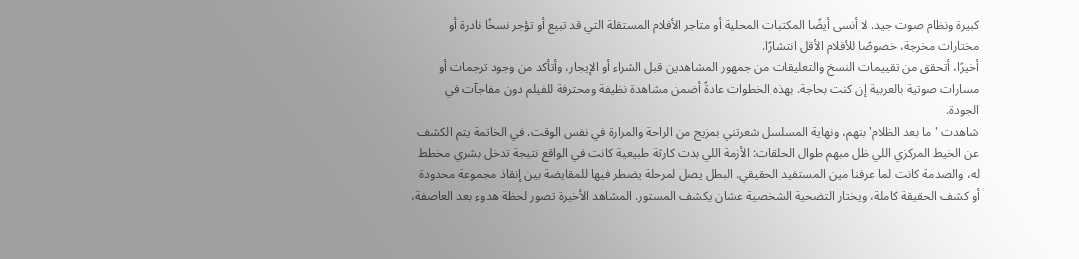كبيرة ونظام صوت جيد. لا أنسى أيضًا المكتبات المحلية أو متاجر الأفلام المستقلة التي قد تبيع أو تؤجر نسخًا نادرة أو مختارات مخرجة، خصوصًا للأفلام الأقل انتشارًا.
أخيرًا، أتحقق من تقييمات النسخ والتعليقات من جمهور المشاهدين قبل الشراء أو الإيجار، وأتأكد من وجود ترجمات أو مسارات صوتية بالعربية إن كنت بحاجة. بهذه الخطوات عادةً أضمن مشاهدة نظيفة ومحترفة للفيلم دون مفاجآت في الجودة.
شاهدت 'ما بعد الظلام' بنهم، ونهاية المسلسل شعرتني بمزيج من الراحة والمرارة في نفس الوقت. في الخاتمة يتم الكشف عن الخيط المركزي اللي ظل مبهم طوال الحلقات: الأزمة اللي بدت كارثة طبيعية كانت في الواقع نتيجة تدخل بشري مخطط له، والصدمة كانت لما عرفنا مين المستفيد الحقيقي. البطل يصل لمرحلة يضطر فيها للمقايضة بين إنقاذ مجموعة محدودة أو كشف الحقيقة كاملة، ويختار التضحية الشخصية عشان يكشف المستور. المشاهد الأخيرة تصور لحظة هدوء بعد العاصفة،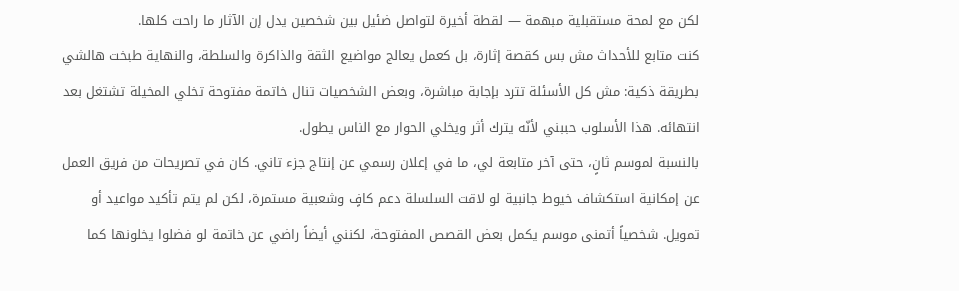لكن مع لمحة مستقبلية مبهمة — لقطة أخيرة لتواصل ضئيل بين شخصين يدل إن الآثار ما راحت كلها.
كنت متابع للأحداث مش بس كقصة إثارة، بل كعمل يعالج مواضيع الثقة والذاكرة والسلطة، والنهاية طبخت هالشي بطريقة ذكية: مش كل الأسئلة تترد بإجابة مباشرة، وبعض الشخصيات تنال خاتمة مفتوحة تخلي المخيلة تشتغل بعد انتهائه. هذا الأسلوب حببني لأنّه يترك أثر ويخلي الحوار مع الناس يطول.
بالنسبة لموسم ثانٍ، حتى آخر متابعة لي، ما في إعلان رسمي عن إنتاج جزء تاني. كان في تصريحات من فريق العمل عن إمكانية استكشاف خيوط جانبية لو لاقت السلسلة دعم كافٍ وشعبية مستمرة، لكن لم يتم تأكيد مواعيد أو تمويل. شخصياً أتمنى موسم يكمل بعض القصص المفتوحة، لكنني أيضاً راضي عن خاتمة لو فضلوا يخلونها كما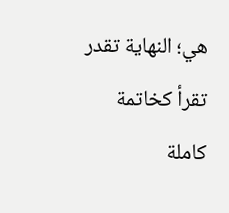هي؛ النهاية تقدر تقرأ كخاتمة كاملة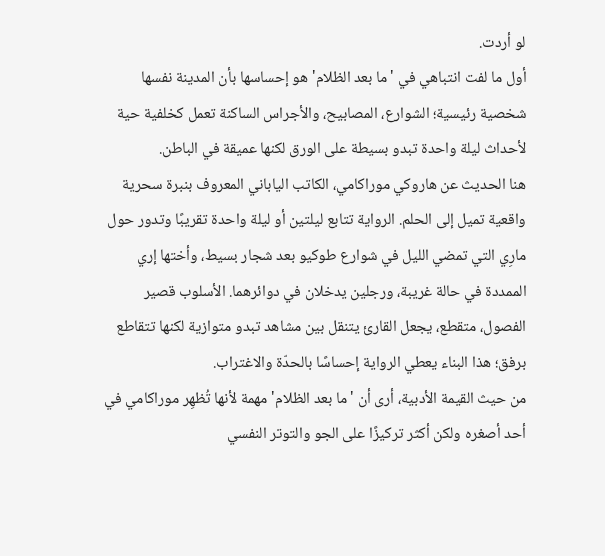لو أردت.
أول ما لفت انتباهي في 'ما بعد الظلام' هو إحساسها بأن المدينة نفسها شخصية رئيسية؛ الشوارع، المصابيح، والأجراس الساكنة تعمل كخلفية حية لأحداث ليلة واحدة تبدو بسيطة على الورق لكنها عميقة في الباطن.
هنا الحديث عن هاروكي موراكامي، الكاتب الياباني المعروف بنبرة سحرية واقعية تميل إلى الحلم. الرواية تتابع ليلتين أو ليلة واحدة تقريبًا وتدور حول مارِي التي تمضي الليل في شوارع طوكيو بعد شجار بسيط، وأختها إري الممددة في حالة غريبة، ورجلين يدخلان في دوائرهما. الأسلوب قصير الفصول، متقطع، يجعل القارئ يتنقل بين مشاهد تبدو متوازية لكنها تتقاطع برفق؛ هذا البناء يعطي الرواية إحساسًا بالحدّة والاغتراب.
من حيث القيمة الأدبية، أرى أن 'ما بعد الظلام' مهمة لأنها تُظهِر موراكامي في أحد أصغره ولكن أكثر تركيزًا على الجو والتوتر النفسي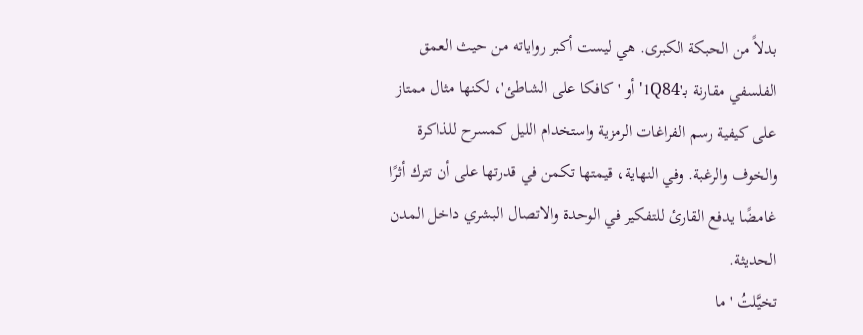بدلاً من الحبكة الكبرى. هي ليست أكبر رواياته من حيث العمق الفلسفي مقارنة بـ'1Q84' أو 'كافكا على الشاطئ'، لكنها مثال ممتاز على كيفية رسم الفراغات الرمزية واستخدام الليل كمسرح للذاكرة والخوف والرغبة. وفي النهاية، قيمتها تكمن في قدرتها على أن تترك أثرًا غامضًا يدفع القارئ للتفكير في الوحدة والاتصال البشري داخل المدن الحديثة.
تخيَّلتُ 'ما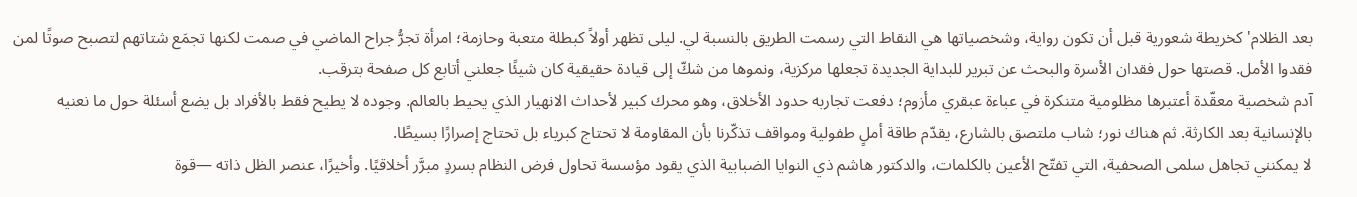بعد الظلام' كخريطة شعورية قبل أن تكون رواية، وشخصياتها هي النقاط التي رسمت الطريق بالنسبة لي. ليلى تظهر أولاً كبطلة متعبة وحازمة؛ امرأة تجرُّ جراح الماضي في صمت لكنها تجمَع شتاتهم لتصبح صوتًا لمن فقدوا الأمل. قصتها حول فقدان الأسرة والبحث عن تبرير للبداية الجديدة تجعلها مركزية، ونموها من شكّ إلى قيادة حقيقية كان شيئًا جعلني أتابع كل صفحة بترقب.
آدم شخصية معقّدة أعتبرها مظلومية متنكرة في عباءة عبقري مأزوم؛ دفعت تجاربه حدود الأخلاق، وهو محرك كبير لأحداث الانهيار الذي يحيط بالعالم. وجوده لا يطيح فقط بالأفراد بل يضع أسئلة حول ما نعنيه بالإنسانية بعد الكارثة. ثم هناك نور؛ شاب ملتصق بالشارع، يقدّم طاقة أملٍ طفولية ومواقف تذكّرنا بأن المقاومة لا تحتاج كبرياء بل تحتاج إصرارًا بسيطًا.
لا يمكنني تجاهل سلمى الصحفية، التي تفتّح الأعين بالكلمات، والدكتور هاشم ذي النوايا الضبابية الذي يقود مؤسسة تحاول فرض النظام بسردٍ مبرَّر أخلاقيًا. وأخيرًا، عنصر الظل ذاته —قوة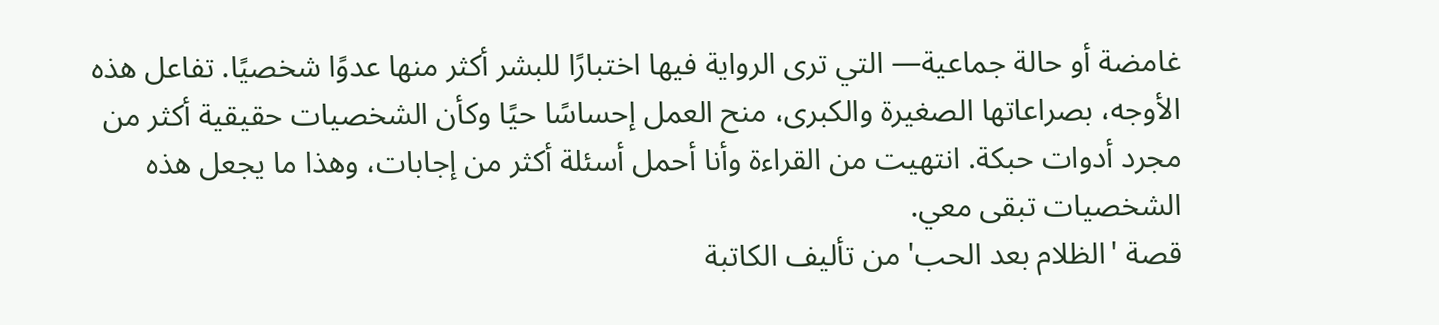غامضة أو حالة جماعية— التي ترى الرواية فيها اختبارًا للبشر أكثر منها عدوًا شخصيًا. تفاعل هذه الأوجه، بصراعاتها الصغيرة والكبرى، منح العمل إحساسًا حيًا وكأن الشخصيات حقيقية أكثر من مجرد أدوات حبكة. انتهيت من القراءة وأنا أحمل أسئلة أكثر من إجابات، وهذا ما يجعل هذه الشخصيات تبقى معي.
قصة 'الظلام بعد الحب' من تأليف الكاتبة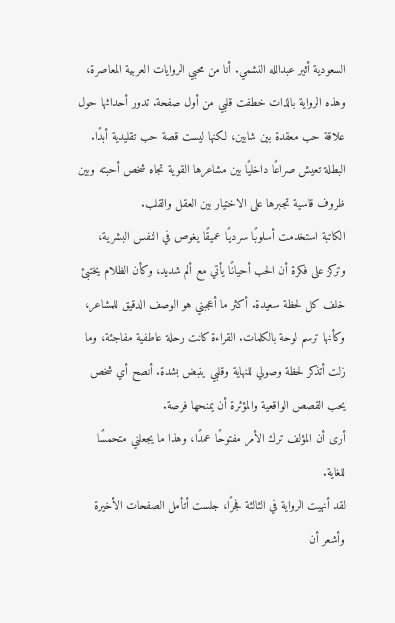السعودية أثير عبدالله النشمي. أنا من محبي الروايات العربية المعاصرة، وهذه الرواية بالذات خطفت قلبي من أول صفحة. تدور أحداثها حول علاقة حب معقدة بين شابين، لكنها ليست قصة حب تقليدية أبدًا. البطلة تعيش صراعًا داخليًا بين مشاعرها القوية تجاه شخص أحبته وبين ظروف قاسية تجبرها على الاختيار بين العقل والقلب.
الكاتبة استخدمت أسلوبًا سرديًا عميقًا يغوص في النفس البشرية، وتركز على فكرة أن الحب أحيانًا يأتي مع ألم شديد، وكأن الظلام يختبئ خلف كل لحظة سعيدة. أكثر ما أعجبني هو الوصف الدقيق للمشاعر، وكأنها ترسم لوحة بالكلمات. القراءة كانت رحلة عاطفية مفاجئة، وما زلت أتذكر لحظة وصولي للنهاية وقلبي ينبض بشدة. أنصح أي شخص يحب القصص الواقعية والمؤثرة أن يمنحها فرصة.
أرى أن المؤلف ترك الأمر مفتوحًا عمدًا، وهذا ما يجعلني متحمسًا للغاية.
لقد أنهيت الرواية في الثالثة فجرًا، جلست أتأمل الصفحات الأخيرة وأشعر أن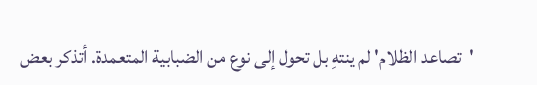'تصاعد الظلام' لم ينتهِ بل تحول إلى نوع من الضبابية المتعمدة. أتذكر بعض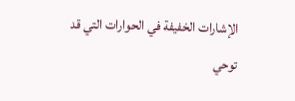الإشارات الخفيفة في الحوارات التي قد توحي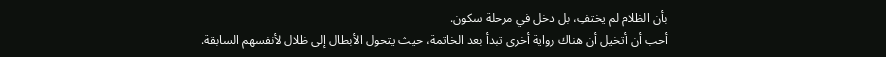بأن الظلام لم يختفِ، بل دخل في مرحلة سكون.
أحب أن أتخيل أن هناك رواية أخرى تبدأ بعد الخاتمة، حيث يتحول الأبطال إلى ظلال لأنفسهم السابقة.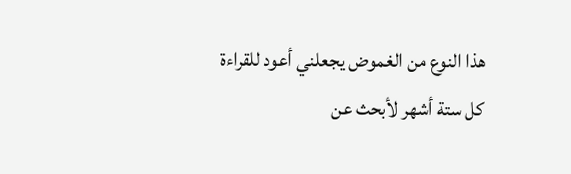هذا النوع من الغموض يجعلني أعود للقراءة كل ستة أشهر لأبحث عن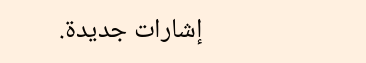إشارات جديدة.